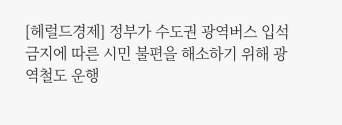[헤럴드경제] 정부가 수도권 광역버스 입석 금지에 따른 시민 불편을 해소하기 위해 광역철도 운행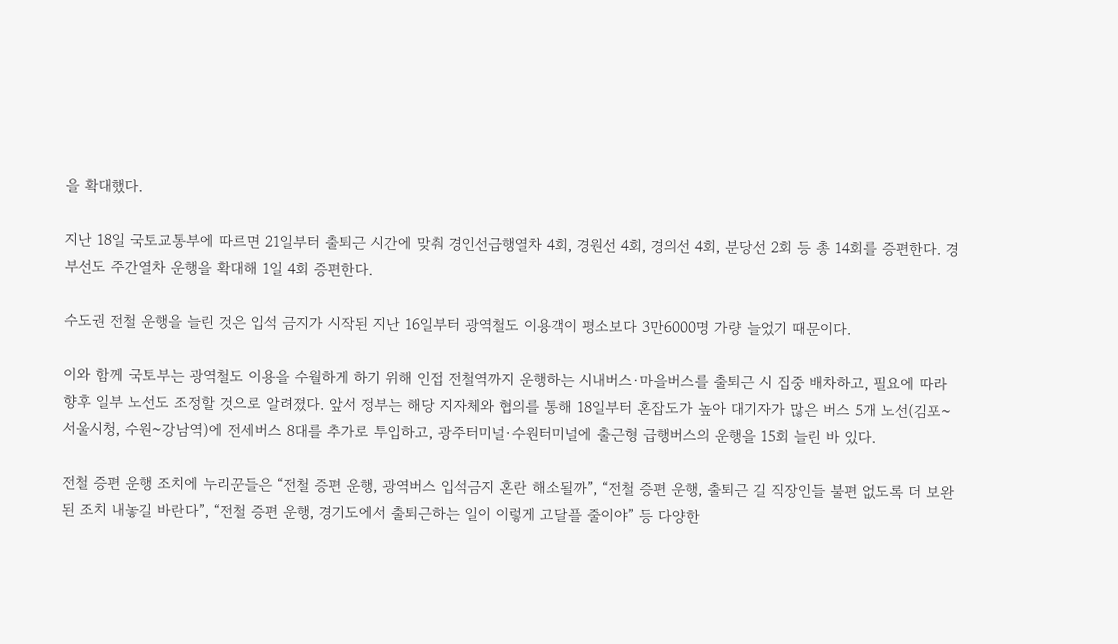을 확대했다.

지난 18일 국토교통부에 따르면 21일부터 출퇴근 시간에 맞춰 경인선급행열차 4회, 경원선 4회, 경의선 4회, 분당선 2회 등 총 14회를 증편한다. 경부선도 주간열차 운행을 확대해 1일 4회 증편한다.

수도권 전철 운행을 늘린 것은 입석 금지가 시작된 지난 16일부터 광역철도 이용객이 평소보다 3만6000명 가량 늘었기 때문이다.

이와 함께 국토부는 광역철도 이용을 수월하게 하기 위해 인접 전철역까지 운행하는 시내버스·마을버스를 출퇴근 시 집중 배차하고, 필요에 따라 향후 일부 노선도 조정할 것으로 알려졌다. 앞서 정부는 해당 지자체와 협의를 통해 18일부터 혼잡도가 높아 대기자가 많은 버스 5개 노선(김포~서울시청, 수원~강남역)에 전세버스 8대를 추가로 투입하고, 광주터미널·수원터미널에 출근형 급행버스의 운행을 15회 늘린 바 있다.

전철 증편 운행 조치에 누리꾼들은 “전철 증편 운행, 광역버스 입석금지 혼란 해소될까”, “전철 증편 운행, 출퇴근 길 직장인들 불편 없도록 더 보완된 조치 내놓길 바란다”, “전철 증편 운행, 경기도에서 출퇴근하는 일이 이렇게 고달플 줄이야” 등 다양한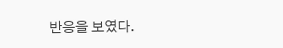반응을 보였다.